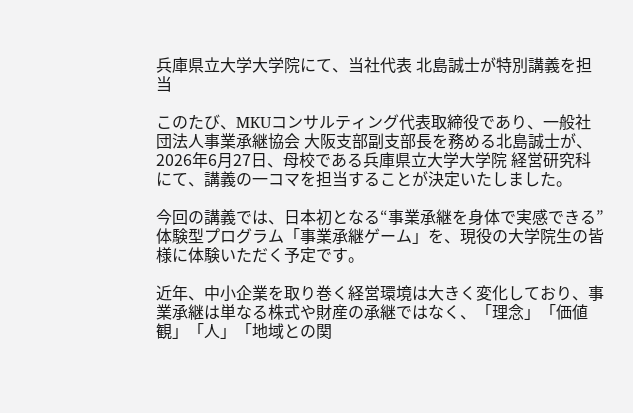兵庫県立大学大学院にて、当社代表 北島誠士が特別講義を担当

このたび、MKUコンサルティング代表取締役であり、一般社団法人事業承継協会 大阪支部副支部長を務める北島誠士が、2026年6月27日、母校である兵庫県立大学大学院 経営研究科にて、講義の一コマを担当することが決定いたしました。

今回の講義では、日本初となる“事業承継を身体で実感できる”体験型プログラム「事業承継ゲーム」を、現役の大学院生の皆様に体験いただく予定です。

近年、中小企業を取り巻く経営環境は大きく変化しており、事業承継は単なる株式や財産の承継ではなく、「理念」「価値観」「人」「地域との関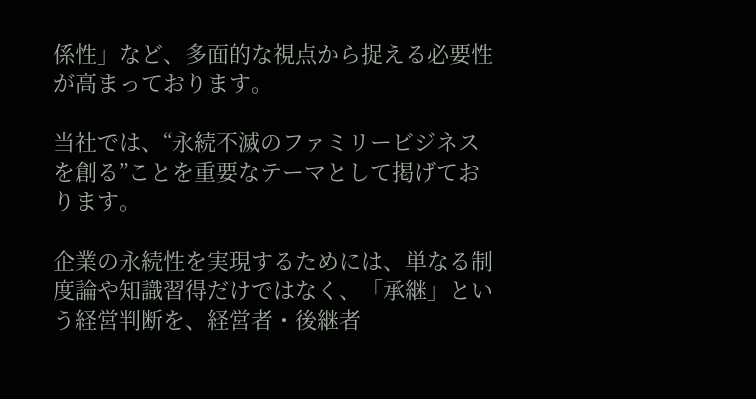係性」など、多面的な視点から捉える必要性が高まっております。

当社では、“永続不滅のファミリービジネスを創る”ことを重要なテーマとして掲げております。

企業の永続性を実現するためには、単なる制度論や知識習得だけではなく、「承継」という経営判断を、経営者・後継者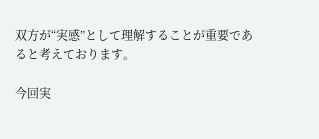双方が“実感”として理解することが重要であると考えております。

今回実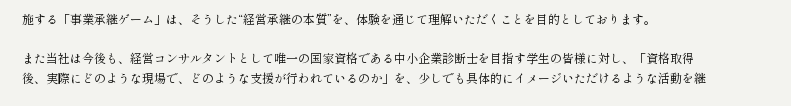施する「事業承継ゲーム」は、そうした“経営承継の本質”を、体験を通じて理解いただくことを目的としております。

また当社は今後も、経営コンサルタントとして唯一の国家資格である中小企業診断士を目指す学生の皆様に対し、「資格取得後、実際にどのような現場で、どのような支援が行われているのか」を、少しでも具体的にイメージいただけるような活動を継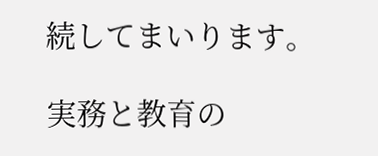続してまいります。

実務と教育の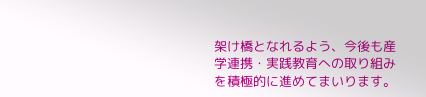架け橋となれるよう、今後も産学連携・実践教育への取り組みを積極的に進めてまいります。